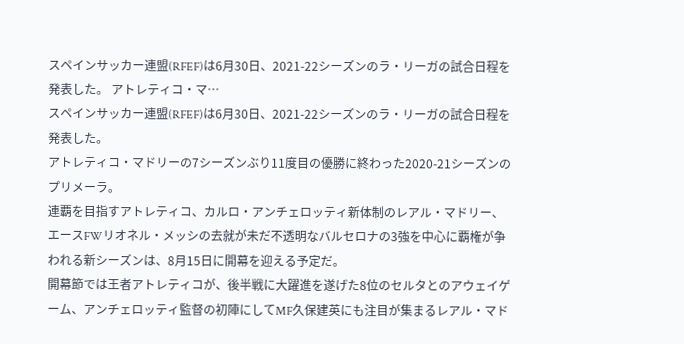スペインサッカー連盟(RFEF)は6月30日、2021-22シーズンのラ・リーガの試合日程を発表した。 アトレティコ・マ…
スペインサッカー連盟(RFEF)は6月30日、2021-22シーズンのラ・リーガの試合日程を発表した。
アトレティコ・マドリーの7シーズンぶり11度目の優勝に終わった2020-21シーズンのプリメーラ。
連覇を目指すアトレティコ、カルロ・アンチェロッティ新体制のレアル・マドリー、エースFWリオネル・メッシの去就が未だ不透明なバルセロナの3強を中心に覇権が争われる新シーズンは、8月15日に開幕を迎える予定だ。
開幕節では王者アトレティコが、後半戦に大躍進を遂げた8位のセルタとのアウェイゲーム、アンチェロッティ監督の初陣にしてMF久保建英にも注目が集まるレアル・マド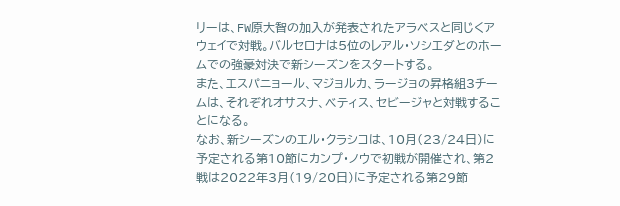リーは、FW原大智の加入が発表されたアラベスと同じくアウェイで対戦。バルセロナは5位のレアル・ソシエダとのホームでの強豪対決で新シーズンをスタートする。
また、エスパニョール、マジョルカ、ラージョの昇格組3チームは、それぞれオサスナ、ベティス、セビージャと対戦することになる。
なお、新シーズンのエル・クラシコは、10月(23/24日)に予定される第10節にカンプ・ノウで初戦が開催され、第2戦は2022年3月(19/20日)に予定される第29節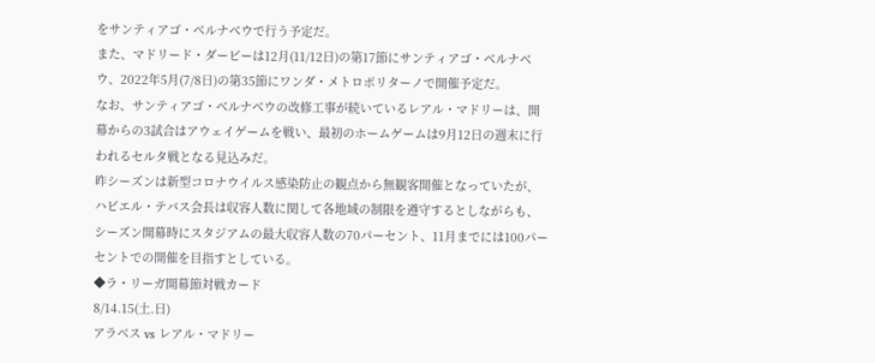をサンティアゴ・ベルナベウで行う予定だ。
また、マドリード・ダービーは12月(11/12日)の第17節にサンティアゴ・ベルナベウ、2022年5月(7/8日)の第35節にワンダ・メトロポリターノで開催予定だ。
なお、サンティアゴ・ベルナベウの改修工事が続いているレアル・マドリーは、開幕からの3試合はアウェイゲームを戦い、最初のホームゲームは9月12日の週末に行われるセルタ戦となる見込みだ。
昨シーズンは新型コロナウイルス感染防止の観点から無観客開催となっていたが、ハビエル・テバス会長は収容人数に関して各地域の制限を遵守するとしながらも、シーズン開幕時にスタジアムの最大収容人数の70パーセント、11月までには100パーセントでの開催を目指すとしている。
◆ラ・リーガ開幕節対戦カード
8/14.15(土.日)
アラベス vs レアル・マドリー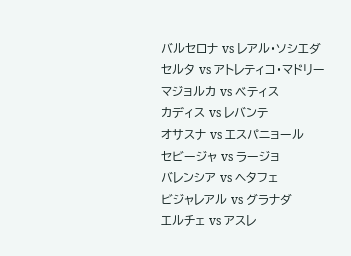バルセロナ vs レアル・ソシエダ
セルタ vs アトレティコ・マドリー
マジョルカ vs ベティス
カディス vs レバンテ
オサスナ vs エスパニョール
セビージャ vs ラージョ
バレンシア vs ヘタフェ
ビジャレアル vs グラナダ
エルチェ vs アスレ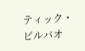ティック・ビルバオ